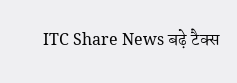ITC Share News बढ़े टैक्स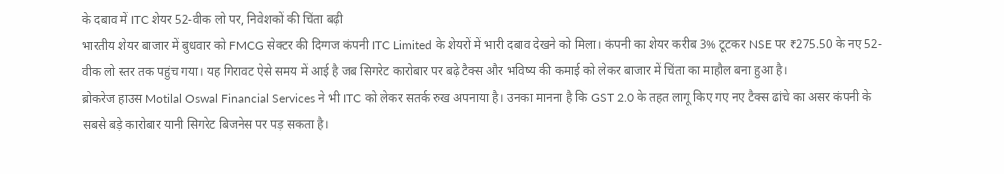के दबाव में ITC शेयर 52-वीक लो पर, निवेशकों की चिंता बढ़ी
भारतीय शेयर बाजार में बुधवार को FMCG सेक्टर की दिग्गज कंपनी ITC Limited के शेयरों में भारी दबाव देखने को मिला। कंपनी का शेयर करीब 3% टूटकर NSE पर ₹275.50 के नए 52-वीक लो स्तर तक पहुंच गया। यह गिरावट ऐसे समय में आई है जब सिगरेट कारोबार पर बढ़े टैक्स और भविष्य की कमाई को लेकर बाजार में चिंता का माहौल बना हुआ है।
ब्रोकरेज हाउस Motilal Oswal Financial Services ने भी ITC को लेकर सतर्क रुख अपनाया है। उनका मानना है कि GST 2.0 के तहत लागू किए गए नए टैक्स ढांचे का असर कंपनी के सबसे बड़े कारोबार यानी सिगरेट बिजनेस पर पड़ सकता है।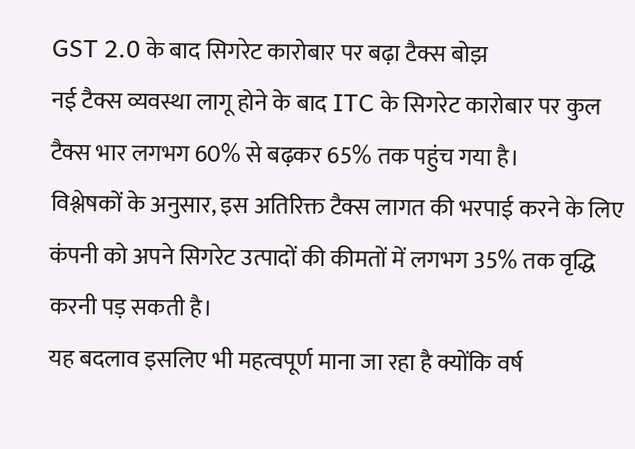GST 2.0 के बाद सिगरेट कारोबार पर बढ़ा टैक्स बोझ
नई टैक्स व्यवस्था लागू होने के बाद ITC के सिगरेट कारोबार पर कुल टैक्स भार लगभग 60% से बढ़कर 65% तक पहुंच गया है।
विश्लेषकों के अनुसार, इस अतिरिक्त टैक्स लागत की भरपाई करने के लिए कंपनी को अपने सिगरेट उत्पादों की कीमतों में लगभग 35% तक वृद्धि करनी पड़ सकती है।
यह बदलाव इसलिए भी महत्वपूर्ण माना जा रहा है क्योंकि वर्ष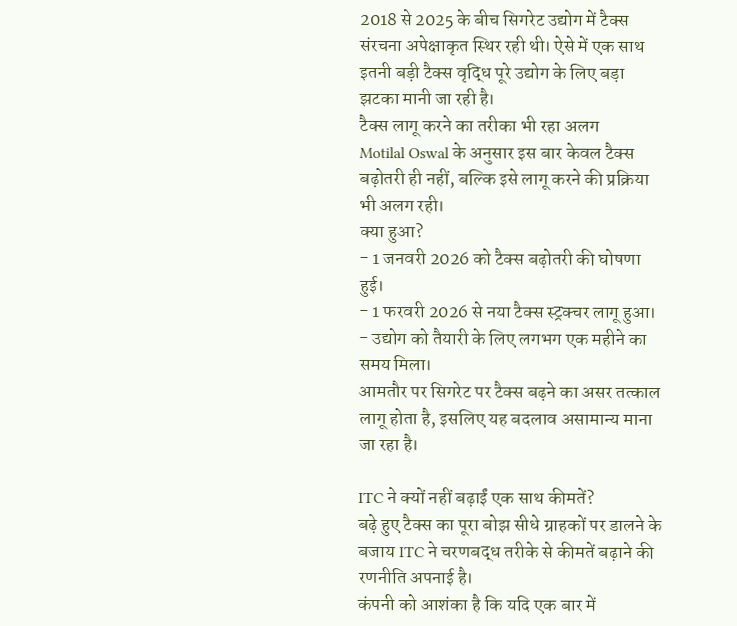2018 से 2025 के बीच सिगरेट उद्योग में टैक्स संरचना अपेक्षाकृत स्थिर रही थी। ऐसे में एक साथ इतनी बड़ी टैक्स वृद्धि पूरे उद्योग के लिए बड़ा झटका मानी जा रही है।
टैक्स लागू करने का तरीका भी रहा अलग
Motilal Oswal के अनुसार इस बार केवल टैक्स बढ़ोतरी ही नहीं, बल्कि इसे लागू करने की प्रक्रिया भी अलग रही।
क्या हुआ?
- 1 जनवरी 2026 को टैक्स बढ़ोतरी की घोषणा हुई।
- 1 फरवरी 2026 से नया टैक्स स्ट्रक्चर लागू हुआ।
- उद्योग को तैयारी के लिए लगभग एक महीने का समय मिला।
आमतौर पर सिगरेट पर टैक्स बढ़ने का असर तत्काल लागू होता है, इसलिए यह बदलाव असामान्य माना जा रहा है।

ITC ने क्यों नहीं बढ़ाईं एक साथ कीमतें?
बढ़े हुए टैक्स का पूरा बोझ सीधे ग्राहकों पर डालने के बजाय ITC ने चरणबद्ध तरीके से कीमतें बढ़ाने की रणनीति अपनाई है।
कंपनी को आशंका है कि यदि एक बार में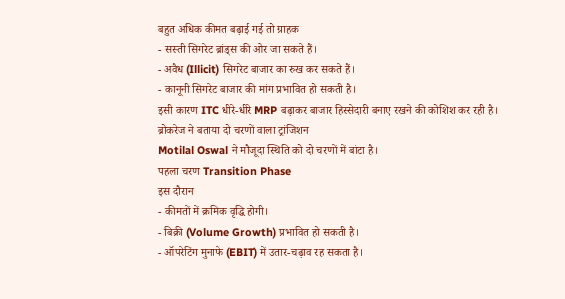बहुत अधिक कीमत बढ़ाई गई तो ग्राहक
- सस्ती सिगरेट ब्रांड्स की ओर जा सकते हैं।
- अवैध (Illicit) सिगरेट बाजार का रुख कर सकते हैं।
- कानूनी सिगरेट बाजार की मांग प्रभावित हो सकती है।
इसी कारण ITC धीरे-धीरे MRP बढ़ाकर बाजार हिस्सेदारी बनाए रखने की कोशिश कर रही है।
ब्रोकरेज ने बताया दो चरणों वाला ट्रांजिशन
Motilal Oswal ने मौजूदा स्थिति को दो चरणों में बांटा है।
पहला चरण Transition Phase
इस दौरान
- कीमतों में क्रमिक वृद्धि होगी।
- बिक्री (Volume Growth) प्रभावित हो सकती है।
- ऑपरेटिंग मुनाफे (EBIT) में उतार-चढ़ाव रह सकता है।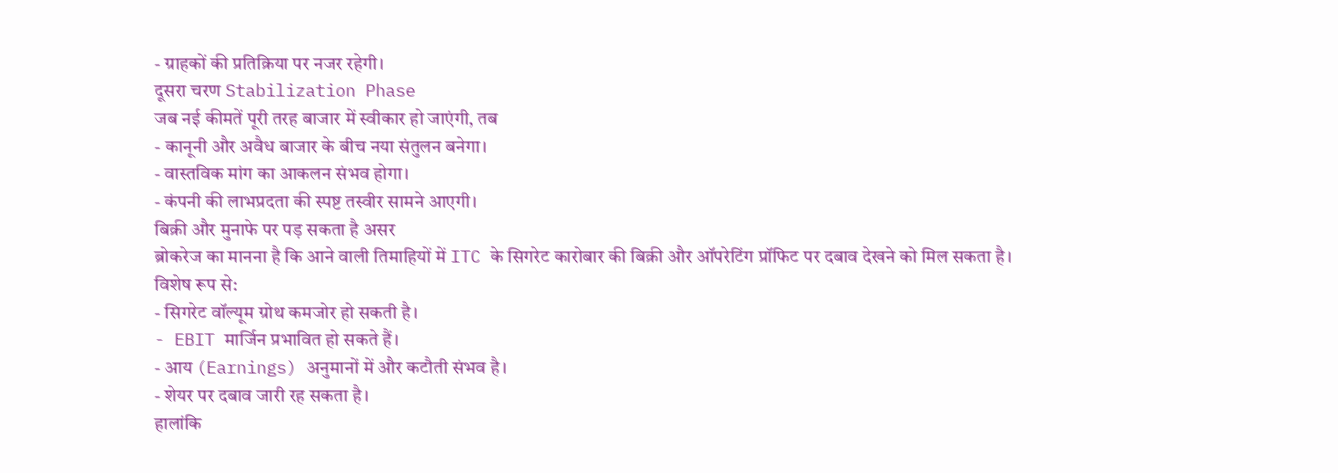- ग्राहकों की प्रतिक्रिया पर नजर रहेगी।
दूसरा चरण Stabilization Phase
जब नई कीमतें पूरी तरह बाजार में स्वीकार हो जाएंगी, तब
- कानूनी और अवैध बाजार के बीच नया संतुलन बनेगा।
- वास्तविक मांग का आकलन संभव होगा।
- कंपनी की लाभप्रदता की स्पष्ट तस्वीर सामने आएगी।
बिक्री और मुनाफे पर पड़ सकता है असर
ब्रोकरेज का मानना है कि आने वाली तिमाहियों में ITC के सिगरेट कारोबार की बिक्री और ऑपरेटिंग प्रॉफिट पर दबाव देखने को मिल सकता है।
विशेष रूप से:
- सिगरेट वॉल्यूम ग्रोथ कमजोर हो सकती है।
- EBIT मार्जिन प्रभावित हो सकते हैं।
- आय (Earnings) अनुमानों में और कटौती संभव है।
- शेयर पर दबाव जारी रह सकता है।
हालांकि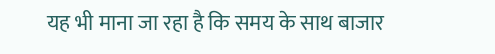यह भी माना जा रहा है कि समय के साथ बाजार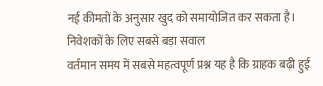नई कीमतों के अनुसार खुद को समायोजित कर सकता है।
निवेशकों के लिए सबसे बड़ा सवाल
वर्तमान समय में सबसे महत्वपूर्ण प्रश्न यह है कि ग्राहक बढ़ी हुई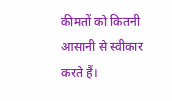कीमतों को कितनी आसानी से स्वीकार करते हैं।